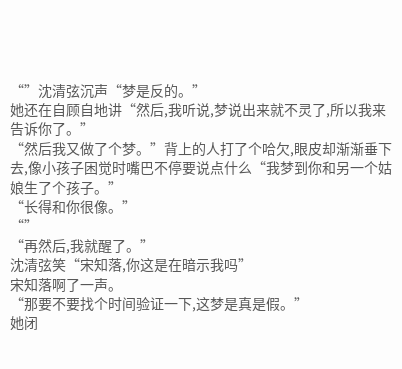“”沈清弦沉声“梦是反的。”
她还在自顾自地讲“然后,我听说,梦说出来就不灵了,所以我来告诉你了。”
“然后我又做了个梦。”背上的人打了个哈欠,眼皮却渐渐垂下去,像小孩子困觉时嘴巴不停要说点什么“我梦到你和另一个姑娘生了个孩子。”
“长得和你很像。”
“”
“再然后,我就醒了。”
沈清弦笑“宋知落,你这是在暗示我吗”
宋知落啊了一声。
“那要不要找个时间验证一下,这梦是真是假。”
她闭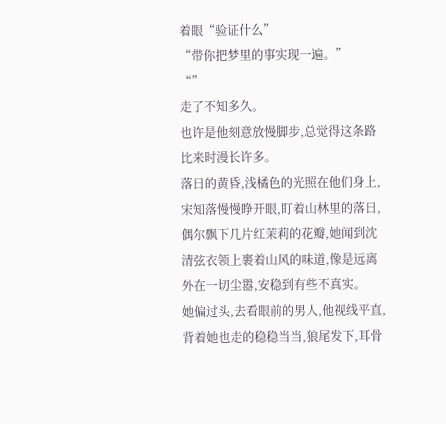着眼“验证什么”
“带你把梦里的事实现一遍。”
“”
走了不知多久。
也许是他刻意放慢脚步,总觉得这条路比来时漫长许多。
落日的黄昏,浅橘色的光照在他们身上,宋知落慢慢睁开眼,盯着山林里的落日,偶尔飘下几片红茉莉的花瓣,她闻到沈清弦衣领上裹着山风的味道,像是远离外在一切尘嚣,安稳到有些不真实。
她偏过头,去看眼前的男人,他视线平直,背着她也走的稳稳当当,狼尾发下,耳骨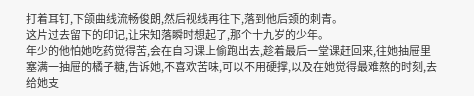打着耳钉,下颌曲线流畅俊朗,然后视线再往下,落到他后颈的刺青。
这片过去留下的印记,让宋知落瞬时想起了,那个十九岁的少年。
年少的他怕她吃药觉得苦,会在自习课上偷跑出去,趁着最后一堂课赶回来,往她抽屉里塞满一抽屉的橘子糖,告诉她,不喜欢苦味,可以不用硬撑,以及在她觉得最难熬的时刻,去给她支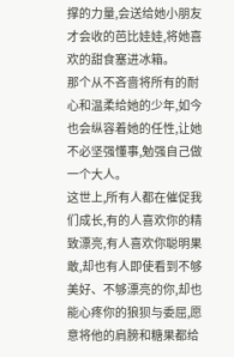撑的力量,会送给她小朋友才会收的芭比娃娃,将她喜欢的甜食塞进冰箱。
那个从不吝啬将所有的耐心和温柔给她的少年,如今也会纵容着她的任性,让她不必坚强懂事,勉强自己做一个大人。
这世上,所有人都在催促我们成长,有的人喜欢你的精致漂亮,有人喜欢你聪明果敢,却也有人即使看到不够美好、不够漂亮的你,却也能心疼你的狼狈与委屈,愿意将他的肩膀和糖果都给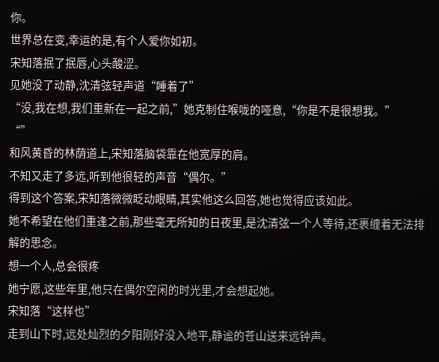你。
世界总在变,幸运的是,有个人爱你如初。
宋知落抿了抿唇,心头酸涩。
见她没了动静,沈清弦轻声道“睡着了”
“没,我在想,我们重新在一起之前,”她克制住喉咙的哑意,“你是不是很想我。”
“”
和风黄昏的林荫道上,宋知落脑袋靠在他宽厚的肩。
不知又走了多远,听到他很轻的声音“偶尔。”
得到这个答案,宋知落微微眨动眼睛,其实他这么回答,她也觉得应该如此。
她不希望在他们重逢之前,那些毫无所知的日夜里,是沈清弦一个人等待,还裹缠着无法排解的思念。
想一个人,总会很疼
她宁愿,这些年里,他只在偶尔空闲的时光里,才会想起她。
宋知落“这样也”
走到山下时,远处灿烈的夕阳刚好没入地平,静谧的苍山送来远钟声。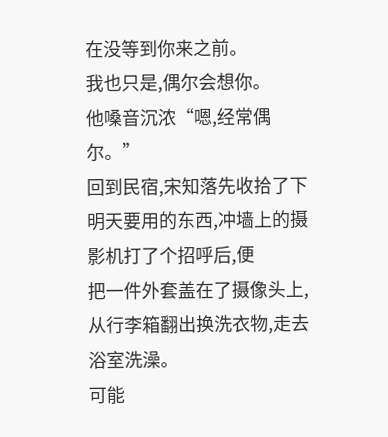在没等到你来之前。
我也只是,偶尔会想你。
他嗓音沉浓“嗯,经常偶尔。”
回到民宿,宋知落先收拾了下明天要用的东西,冲墙上的摄影机打了个招呼后,便
把一件外套盖在了摄像头上,从行李箱翻出换洗衣物,走去浴室洗澡。
可能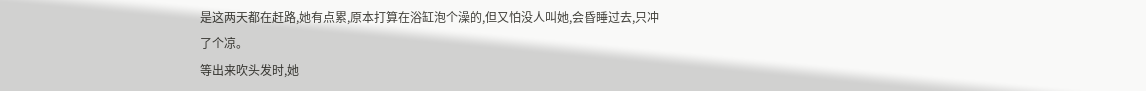是这两天都在赶路,她有点累,原本打算在浴缸泡个澡的,但又怕没人叫她,会昏睡过去,只冲了个凉。
等出来吹头发时,她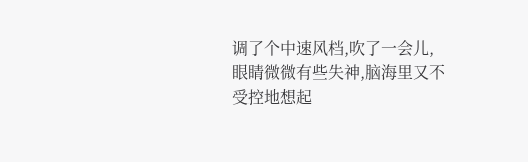调了个中速风档,吹了一会儿,眼睛微微有些失神,脑海里又不受控地想起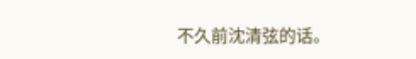不久前沈清弦的话。